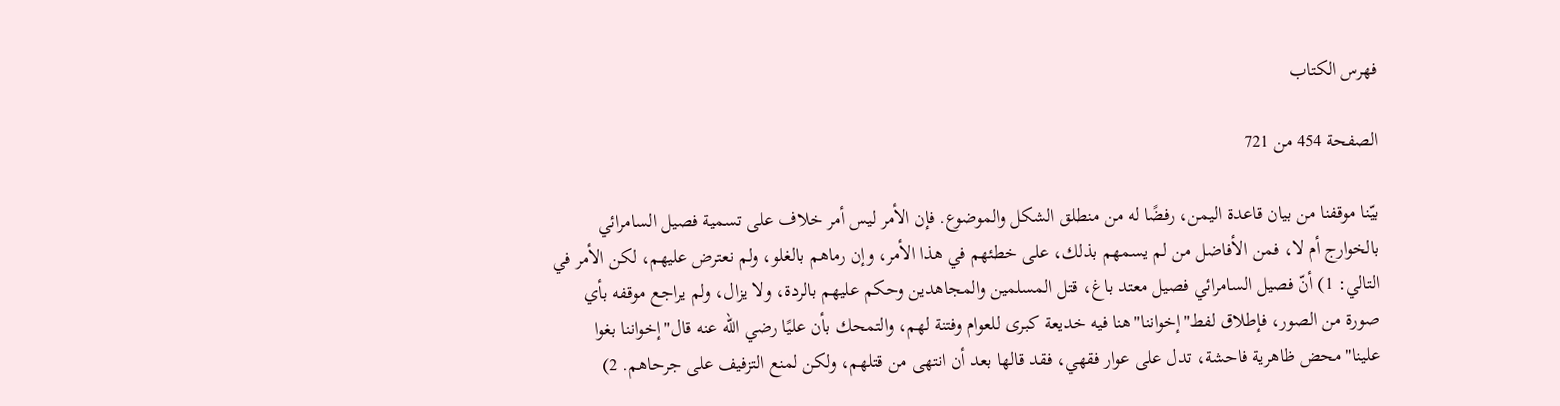فهرس الكتاب

الصفحة 454 من 721

بيّنا موقفنا من بيان قاعدة اليمن، رفضًا له من منطلق الشكل والموضوع. فإن الأمر ليس أمر خلاف على تسمية فصيل السامرائي بالخوارج أم لا، فمن الأفاضل من لم يسمهم بذلك، على خطئهم في هذا الأمر، وإن رماهم بالغلو، ولم نعترض عليهم، لكن الأمر في التالي: 1) أنّ فصيل السامرائي فصيل معتد باغ، قتل المسلمين والمجاهدين وحكم عليهم بالردة، ولا يزال، ولم يراجع موقفه بأي صورة من الصور، فإطلاق لفط"إخواننا"هنا فيه خديعة كبرى للعوام وفتنة لهم، والتمحك بأن عليًا رضي الله عنه قال"إخواننا بغوا علينا"محض ظاهرية فاحشة، تدل على عوار فقهي، فقد قالها بعد أن انتهى من قتلهم، ولكن لمنع التزفيف على جرحاهم. 2)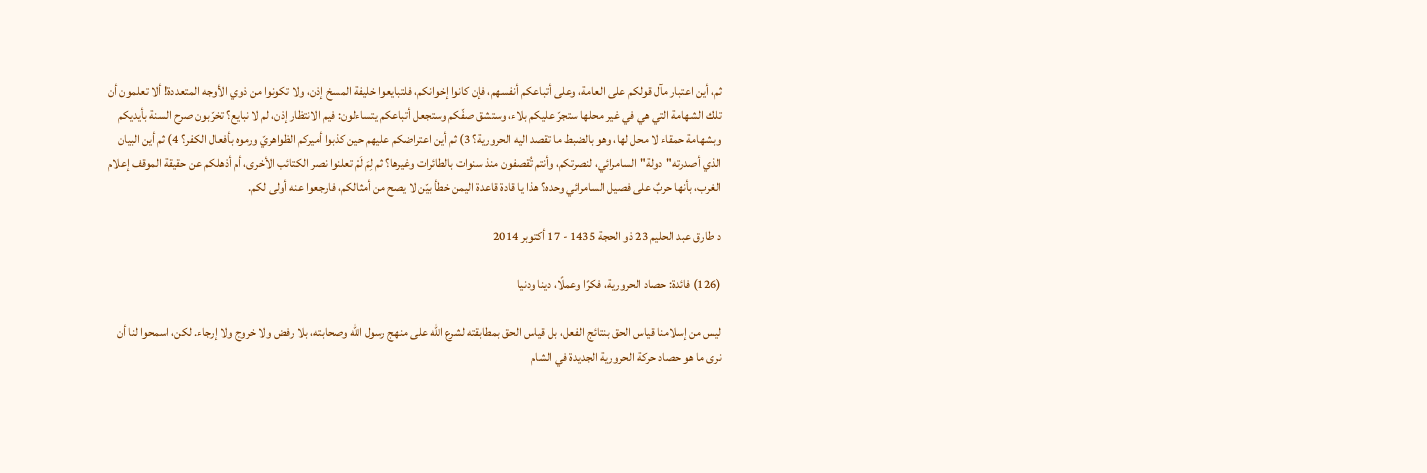ثم، أين اعتبار مآل قولكم على العامة، وعلى أتباعكم أنفسهم، فإن كانوا إخوانكم، فلتبايعوا خليفة المسخ إذن، ولا تكونوا من ذوي الأوجه المتعددة! ألا تعلمون أن تلك الشهامة التي هي في غير محلها ستجرّ عليكم بلاء، وستشق صفّكم وستجعل أتباعكم يتساءلون: فيم الانتظار إذن، لم لا نبايع؟ تخرّبون صرح السنة بأيديكم وبشهامة حمقاء لا محل لها، وهو بالضبط ما تقصد اليه الحرورية؟ 3) ثم أين اعتراضكم عليهم حين كذبوا أميركم الظواهريّ ورموه بأفعال الكفر؟ 4) ثم أين البيان الذي أصدرته"دولة"السامرائي، لنصرتكم، وأنتم تُقصفون منذ سنوات بالطائرات وغيرها؟ ثم لِمَ لَمْ تعلنوا نصر الكتائب الأخرى، أم أذهلكم عن حقيقة الموقف إعلام الغرب، بأنها حربٌ على فصيل السامرائي وحده؟ هذا يا قادة قاعدة اليمن خطأ بيّن لا يصح من أمثالكم، فارجعوا عنه أولى لكم.

د طارق عبد الحليم 23 ذو الحجة 1435 - 17 أكتوبر 2014

(126) فائدة: حصاد الحرورية، فكرًا وعملًا، دينا ودنيا

ليس من إسلامنا قياس الحق بنتائج الفعل، بل قياس الحق بمطابقته لشرع الله على منهج رسول الله وصحابته، بلا رفض ولا خروج ولا إرجاء. لكن، اسمحوا لنا أن نرى ما هو حصاد حركة الحرورية الجديدة في الشام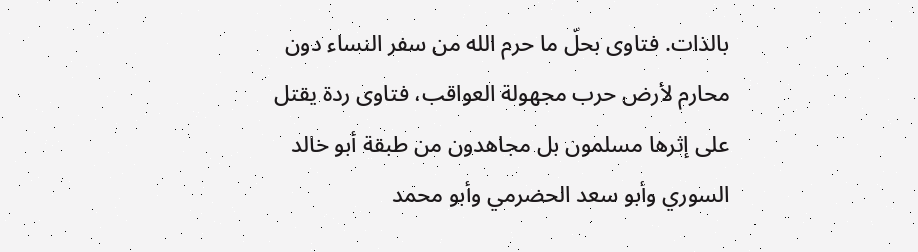بالذات. فتاوى بحلّ ما حرم الله من سفر النساء دون محارم لأرض حرب مجهولة العواقب، فتاوى ردة يقتل على إثرها مسلمون بل مجاهدون من طبقة أبو خالد السوري وأبو سعد الحضرمي وأبو محمد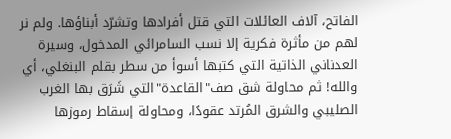الفاتح، آلاف العائلات التي قتل أفرادها وتشرّد أبناؤها. ولم نر لهم من مأثرة فكرية إلا نسب السامرائي المدخول، وسيرة العدناني الذاتية التي كتبها أسوأ من سطر بقلم البنغلي، أي والله! ثم محاولة شق صف"القاعدة"التي شَرَق بها الغرب الصليبي والشرق المُرتد عقودًا، ومحاولة إسقاط رموزها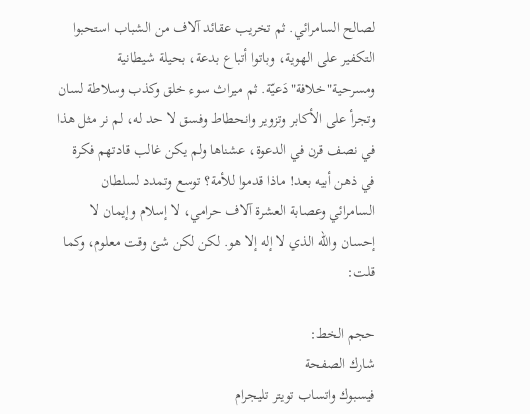لصالح السامرائي. ثم تخريب عقائد آلاف من الشباب استحبوا التكفير على الهوية، وباتوا أتباع بدعة، بحيلة شيطانية ومسرحية"خلافة"دَعيّة. ثم ميراث سوء خلق وكذب وسلاطة لسان وتجرأ على الأكابر وتزوير وانحطاط وفسق لا حد له، لم نر مثل هذا في نصف قرن في الدعوة، عشناها ولم يكن غالب قادتهم فكرة في ذهن أبيه بعد! ماذا قدموا للأمة؟ توسع وتمدد لسلطان السامرائي وعصابة العشرة آلاف حرامي، لا إسلام وإيمان لا إحسان والله الذي لا إله إلا هو. لكن لكن شئ وقت معلوم، وكما قلت:

حجم الخط:
شارك الصفحة
فيسبوك واتساب تويتر تليجرام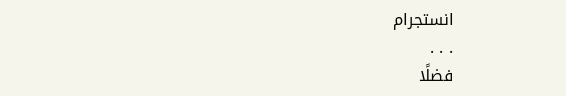انستجرام
. . .
فضلًا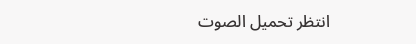انتظر تحميل الصوت